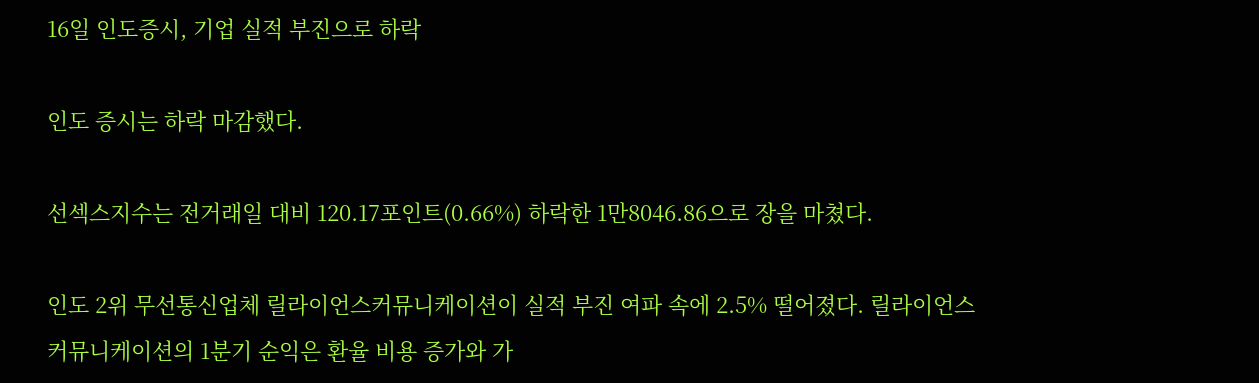16일 인도증시, 기업 실적 부진으로 하락

인도 증시는 하락 마감했다.

선섹스지수는 전거래일 대비 120.17포인트(0.66%) 하락한 1만8046.86으로 장을 마쳤다.

인도 2위 무선통신업체 릴라이언스커뮤니케이션이 실적 부진 여파 속에 2.5% 떨어졌다. 릴라이언스커뮤니케이션의 1분기 순익은 환율 비용 증가와 가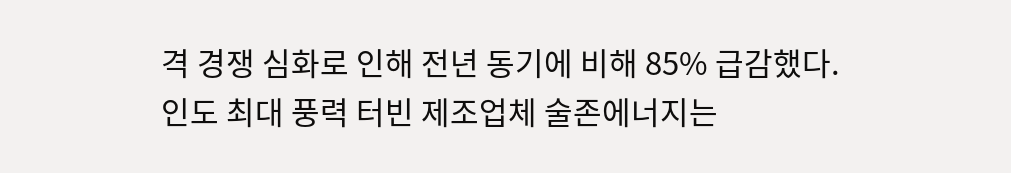격 경쟁 심화로 인해 전년 동기에 비해 85% 급감했다. 인도 최대 풍력 터빈 제조업체 술존에너지는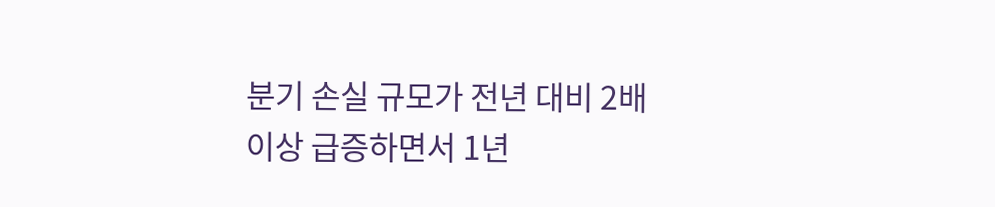분기 손실 규모가 전년 대비 2배 이상 급증하면서 1년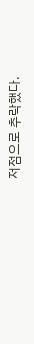저점으로 추락했다.